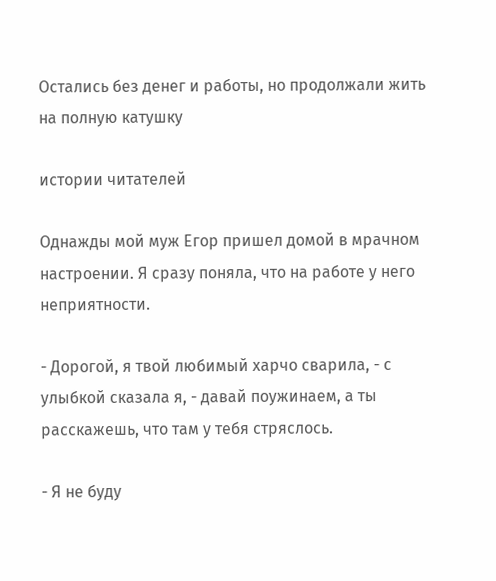Остались без денег и работы, но продолжали жить на полную катушку

истории читателей

Однажды мой муж Егор пришел домой в мрачном настроении. Я сразу поняла, что на работе у него неприятности.

- Дорогой, я твой любимый харчо сварила, - с улыбкой сказала я, - давай поужинаем, а ты расскажешь, что там у тебя стряслось.

- Я не буду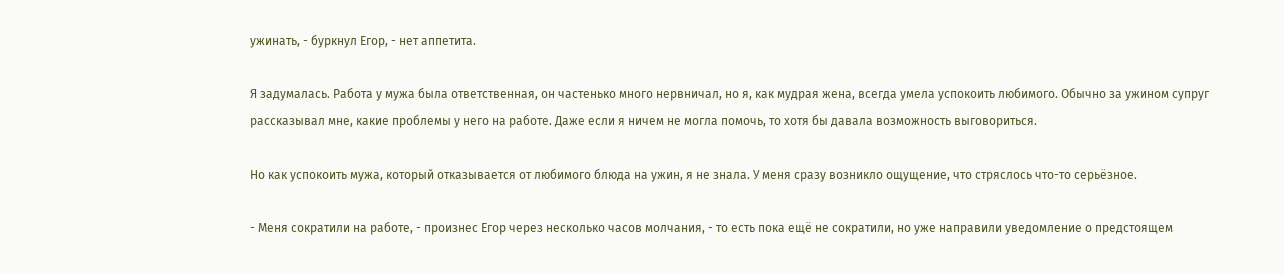ужинать, - буркнул Егор, - нет аппетита.

Я задумалась. Работа у мужа была ответственная, он частенько много нервничал, но я, как мудрая жена, всегда умела успокоить любимого. Обычно за ужином супруг рассказывал мне, какие проблемы у него на работе. Даже если я ничем не могла помочь, то хотя бы давала возможность выговориться.

Но как успокоить мужа, который отказывается от любимого блюда на ужин, я не знала. У меня сразу возникло ощущение, что стряслось что-то серьёзное.

- Меня сократили на работе, - произнес Егор через несколько часов молчания, - то есть пока ещё не сократили, но уже направили уведомление о предстоящем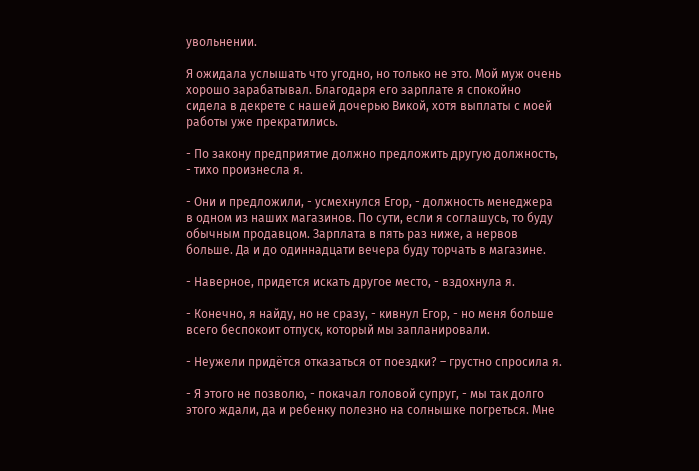увольнении.

Я ожидала услышать что угодно, но только не это. Мой муж очень хорошо зарабатывал. Благодаря его зарплате я спокойно сидела в декрете с нашей дочерью Викой, хотя выплаты с моей работы уже прекратились.

- По закону предприятие должно предложить другую должность, - тихо произнесла я.

- Они и предложили, - усмехнулся Егор, - должность менеджера в одном из наших магазинов. По сути, если я соглашусь, то буду обычным продавцом. Зарплата в пять раз ниже, а нервов больше. Да и до одиннадцати вечера буду торчать в магазине.

- Наверное, придется искать другое место, - вздохнула я.

- Конечно, я найду, но не сразу, - кивнул Егор, - но меня больше всего беспокоит отпуск, который мы запланировали.

- Неужели придётся отказаться от поездки? – грустно спросила я.

- Я этого не позволю, - покачал головой супруг, - мы так долго этого ждали, да и ребенку полезно на солнышке погреться. Мне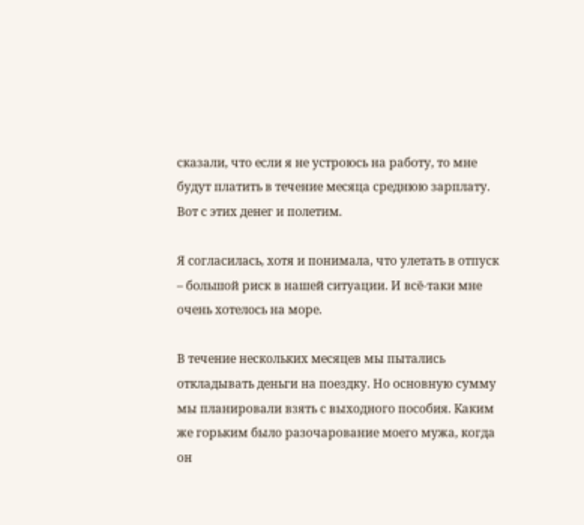сказали, что если я не устроюсь на работу, то мне будут платить в течение месяца среднюю зарплату. Вот с этих денег и полетим.

Я согласилась, хотя и понимала, что улетать в отпуск – большой риск в нашей ситуации. И всё-таки мне очень хотелось на море.

В течение нескольких месяцев мы пытались откладывать деньги на поездку. Но основную сумму мы планировали взять с выходного пособия. Каким же горьким было разочарование моего мужа, когда он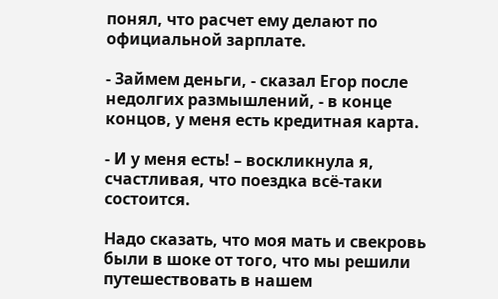понял, что расчет ему делают по официальной зарплате.

- Займем деньги, - сказал Егор после недолгих размышлений, - в конце концов, у меня есть кредитная карта.

- И у меня есть! – воскликнула я, счастливая, что поездка всё-таки состоится.

Надо сказать, что моя мать и свекровь были в шоке от того, что мы решили путешествовать в нашем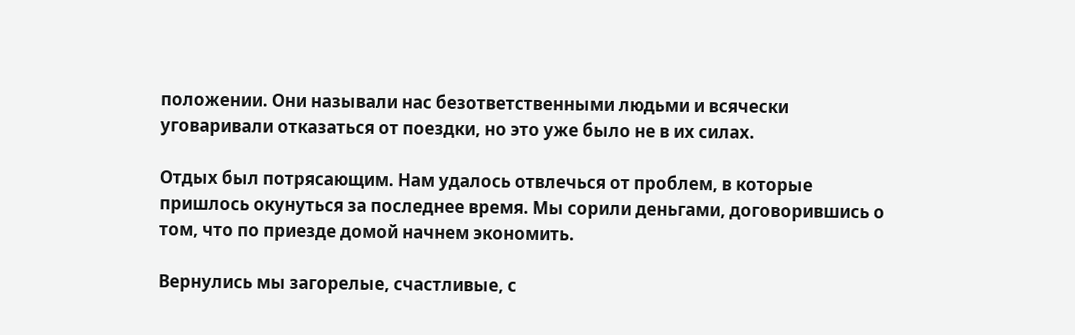положении. Они называли нас безответственными людьми и всячески уговаривали отказаться от поездки, но это уже было не в их силах.

Отдых был потрясающим. Нам удалось отвлечься от проблем, в которые пришлось окунуться за последнее время. Мы сорили деньгами, договорившись о том, что по приезде домой начнем экономить.

Вернулись мы загорелые, счастливые, с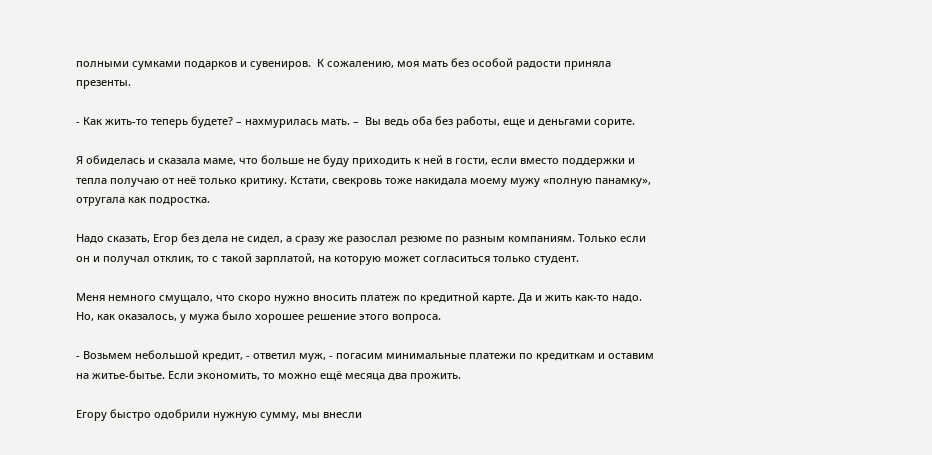полными сумками подарков и сувениров.  К сожалению, моя мать без особой радости приняла презенты.

- Как жить-то теперь будете? – нахмурилась мать. –  Вы ведь оба без работы, еще и деньгами сорите.

Я обиделась и сказала маме, что больше не буду приходить к ней в гости, если вместо поддержки и тепла получаю от неё только критику. Кстати, свекровь тоже накидала моему мужу «полную панамку», отругала как подростка.

Надо сказать, Егор без дела не сидел, а сразу же разослал резюме по разным компаниям. Только если он и получал отклик, то с такой зарплатой, на которую может согласиться только студент.

Меня немного смущало, что скоро нужно вносить платеж по кредитной карте. Да и жить как-то надо. Но, как оказалось, у мужа было хорошее решение этого вопроса.

- Возьмем небольшой кредит, - ответил муж, - погасим минимальные платежи по кредиткам и оставим на житье-бытье. Если экономить, то можно ещё месяца два прожить.

Егору быстро одобрили нужную сумму, мы внесли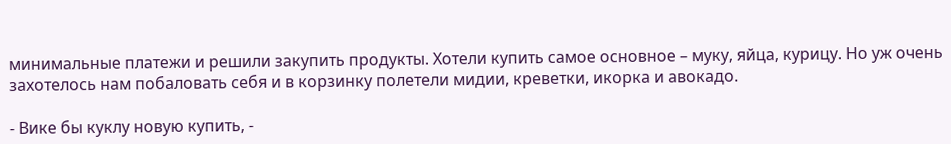минимальные платежи и решили закупить продукты. Хотели купить самое основное – муку, яйца, курицу. Но уж очень захотелось нам побаловать себя и в корзинку полетели мидии, креветки, икорка и авокадо.

- Вике бы куклу новую купить, -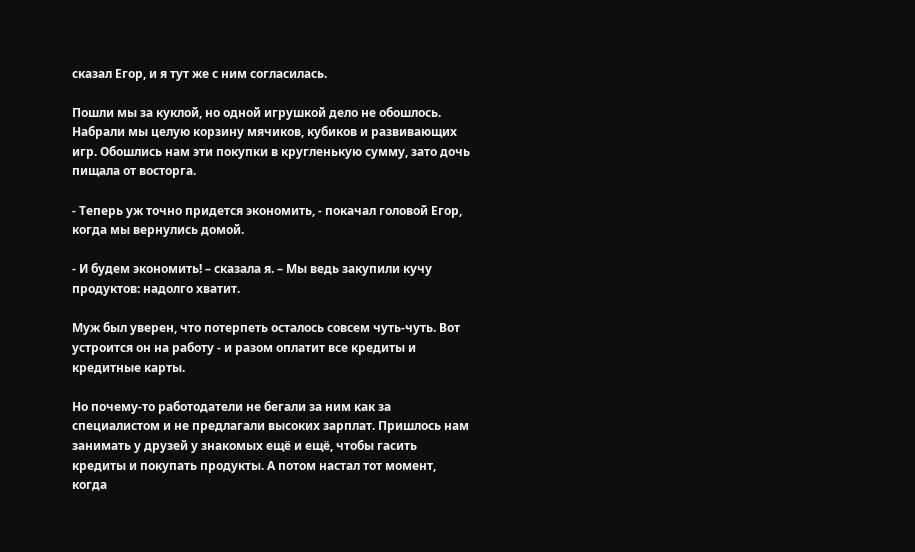сказал Егор, и я тут же с ним согласилась.

Пошли мы за куклой, но одной игрушкой дело не обошлось. Набрали мы целую корзину мячиков, кубиков и развивающих игр. Обошлись нам эти покупки в кругленькую сумму, зато дочь пищала от восторга.

- Теперь уж точно придется экономить, - покачал головой Егор, когда мы вернулись домой.

- И будем экономить! – сказала я. – Мы ведь закупили кучу продуктов: надолго хватит.

Муж был уверен, что потерпеть осталось совсем чуть-чуть. Вот устроится он на работу - и разом оплатит все кредиты и кредитные карты.

Но почему-то работодатели не бегали за ним как за специалистом и не предлагали высоких зарплат. Пришлось нам занимать у друзей у знакомых ещё и ещё, чтобы гасить кредиты и покупать продукты. А потом настал тот момент, когда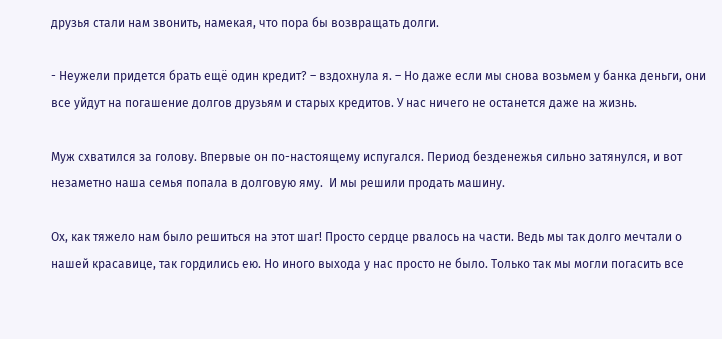друзья стали нам звонить, намекая, что пора бы возвращать долги.

- Неужели придется брать ещё один кредит? – вздохнула я. – Но даже если мы снова возьмем у банка деньги, они все уйдут на погашение долгов друзьям и старых кредитов. У нас ничего не останется даже на жизнь.

Муж схватился за голову. Впервые он по-настоящему испугался. Период безденежья сильно затянулся, и вот незаметно наша семья попала в долговую яму.  И мы решили продать машину.

Ох, как тяжело нам было решиться на этот шаг! Просто сердце рвалось на части. Ведь мы так долго мечтали о нашей красавице, так гордились ею. Но иного выхода у нас просто не было. Только так мы могли погасить все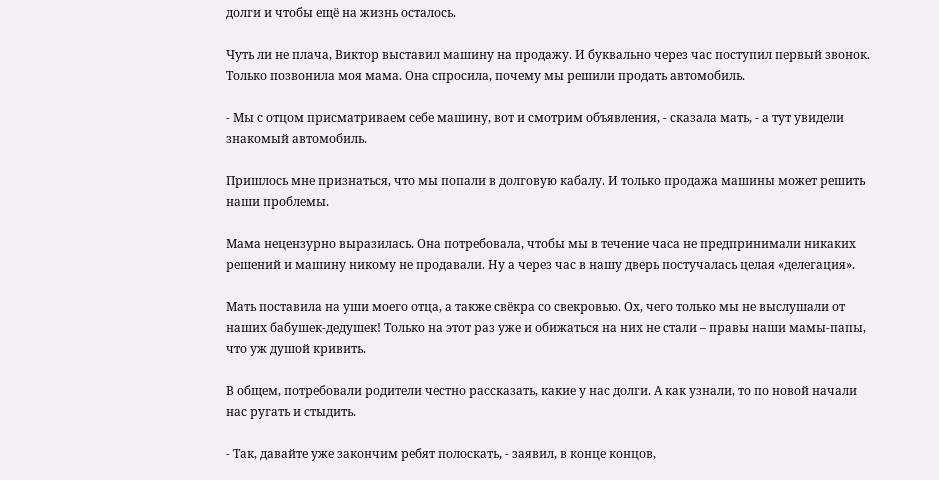долги и чтобы ещё на жизнь осталось.

Чуть ли не плача, Виктор выставил машину на продажу. И буквально через час поступил первый звонок. Только позвонила моя мама. Она спросила, почему мы решили продать автомобиль.

- Мы с отцом присматриваем себе машину, вот и смотрим объявления, - сказала мать, - а тут увидели знакомый автомобиль.

Пришлось мне признаться, что мы попали в долговую кабалу. И только продажа машины может решить наши проблемы.

Мама нецензурно выразилась. Она потребовала, чтобы мы в течение часа не предпринимали никаких решений и машину никому не продавали. Ну а через час в нашу дверь постучалась целая «делегация».

Мать поставила на уши моего отца, а также свёкра со свекровью. Ох, чего только мы не выслушали от наших бабушек-дедушек! Только на этот раз уже и обижаться на них не стали – правы наши мамы-папы, что уж душой кривить.

В общем, потребовали родители честно рассказать, какие у нас долги. А как узнали, то по новой начали нас ругать и стыдить.

- Так, давайте уже закончим ребят полоскать, - заявил, в конце концов,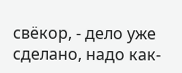свёкор, - дело уже сделано, надо как-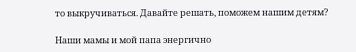то выкручиваться. Давайте решать, поможем нашим детям?

Наши мамы и мой папа энергично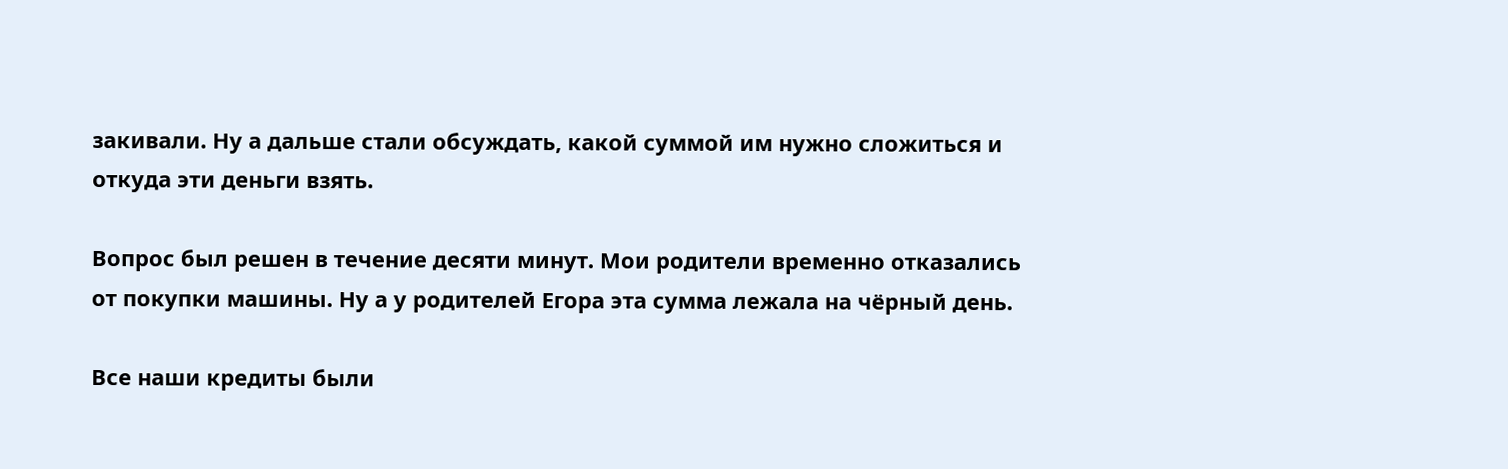закивали. Ну а дальше стали обсуждать, какой суммой им нужно сложиться и откуда эти деньги взять.

Вопрос был решен в течение десяти минут. Мои родители временно отказались от покупки машины. Ну а у родителей Егора эта сумма лежала на чёрный день.

Все наши кредиты были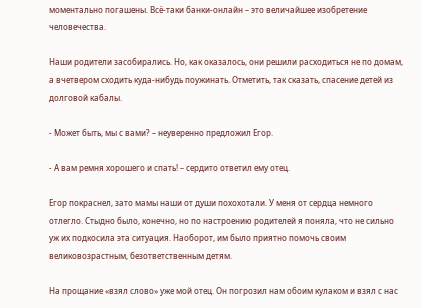моментально погашены. Всё-таки банки-онлайн – это величайшее изобретение человечества.

Наши родители засобирались. Но, как оказалось, они решили расходиться не по домам, а вчетвером сходить куда-нибудь поужинать. Отметить, так сказать, спасение детей из долговой кабалы.

- Может быть, мы с вами? – неуверенно предложил Егор.

- А вам ремня хорошего и спать! – сердито ответил ему отец.

Егор покраснел, зато мамы наши от души похохотали. У меня от сердца немного отлегло. Стыдно было, конечно, но по настроению родителей я поняла, что не сильно уж их подкосила эта ситуация. Наоборот, им было приятно помочь своим великовозрастным, безответственным детям.

На прощание «взял слово» уже мой отец. Он погрозил нам обоим кулаком и взял с нас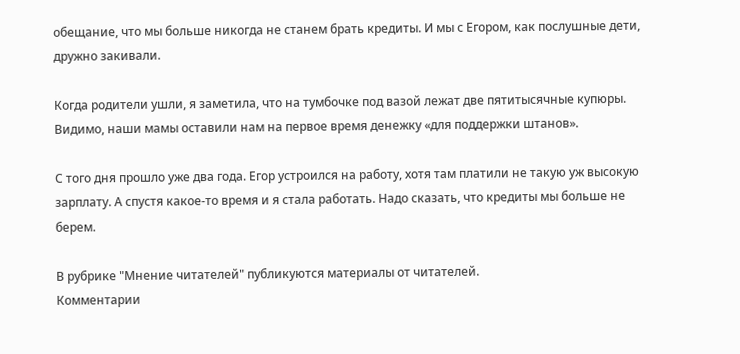обещание, что мы больше никогда не станем брать кредиты. И мы с Егором, как послушные дети, дружно закивали.

Когда родители ушли, я заметила, что на тумбочке под вазой лежат две пятитысячные купюры. Видимо, наши мамы оставили нам на первое время денежку «для поддержки штанов».

С того дня прошло уже два года. Егор устроился на работу, хотя там платили не такую уж высокую зарплату. А спустя какое-то время и я стала работать. Надо сказать, что кредиты мы больше не берем.

В рубрике "Мнение читателей" публикуются материалы от читателей.
Комментарии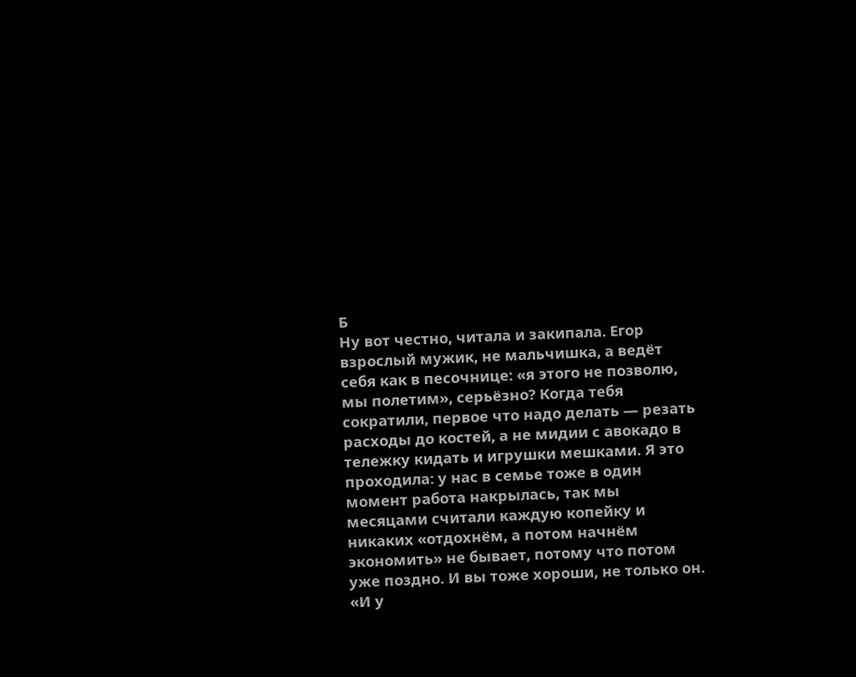Б
Ну вот честно, читала и закипала. Егор взрослый мужик, не мальчишка, а ведёт себя как в песочнице: «я этого не позволю, мы полетим», серьёзно? Когда тебя сократили, первое что надо делать — резать расходы до костей, а не мидии с авокадо в тележку кидать и игрушки мешками. Я это проходила: у нас в семье тоже в один момент работа накрылась, так мы месяцами считали каждую копейку и никаких «отдохнём, а потом начнём экономить» не бывает, потому что потом уже поздно. И вы тоже хороши, не только он. «И у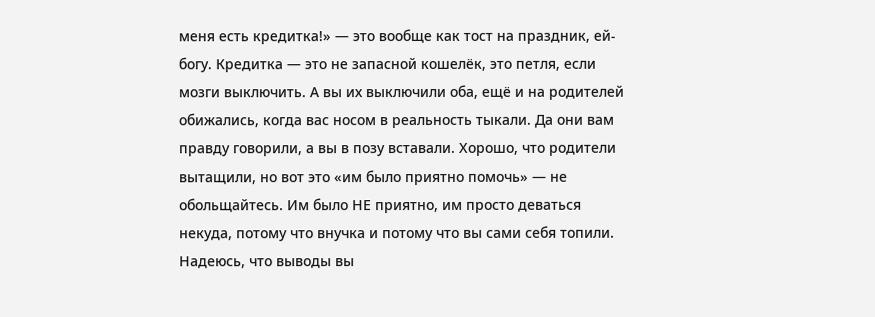меня есть кредитка!» — это вообще как тост на праздник, ей-богу. Кредитка — это не запасной кошелёк, это петля, если мозги выключить. А вы их выключили оба, ещё и на родителей обижались, когда вас носом в реальность тыкали. Да они вам правду говорили, а вы в позу вставали. Хорошо, что родители вытащили, но вот это «им было приятно помочь» — не обольщайтесь. Им было НЕ приятно, им просто деваться некуда, потому что внучка и потому что вы сами себя топили. Надеюсь, что выводы вы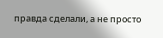правда сделали, а не просто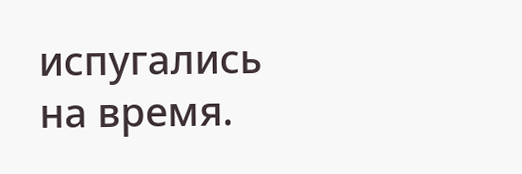испугались на время.